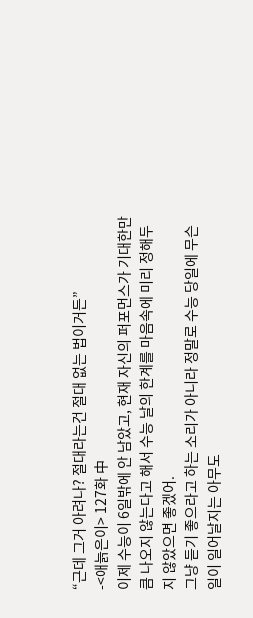“근데 그거 아려나? 절대라는건 절대 없는 법이거든”
-<애늙은이> 127화 中
이제 수능이 6일밖에 안 남았고, 현재 자신의 퍼포먼스가 기대한만큼 나오지 않는다고 해서 수능 날의 한계를 마음속에 미리 정해두지 않았으면 좋겠어.
그냥 듣기 좋으라고 하는 소리가 아니라 정말로 수능 당일에 무슨 일이 일어날지는 아무도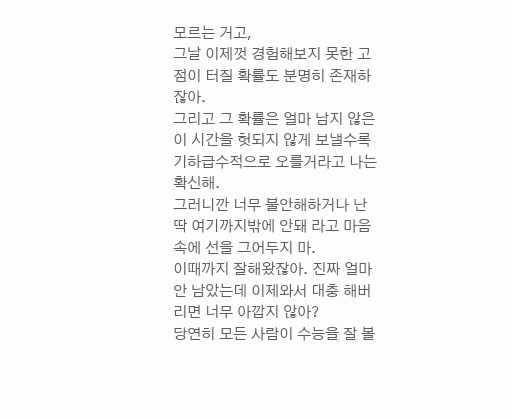모르는 거고,
그날 이제껏 경험해보지 못한 고점이 터질 확률도 분명히 존재하잖아.
그리고 그 확률은 얼마 남지 않은 이 시간을 헛되지 않게 보낼수록 기하급수적으로 오를거라고 나는 확신해.
그러니깐 너무 불안해하거나 난 딱 여기까지밖에 안돼 라고 마음속에 선을 그어두지 마.
이때까지 잘해왔잖아. 진짜 얼마 안 남았는데 이제와서 대충 해버리면 너무 아깝지 않아?
당연히 모든 사람이 수능을 잘 볼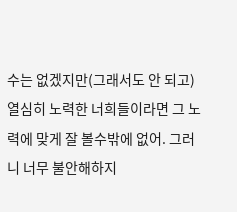수는 없겠지만(그래서도 안 되고)
열심히 노력한 너희들이라면 그 노력에 맞게 잘 볼수밖에 없어. 그러니 너무 불안해하지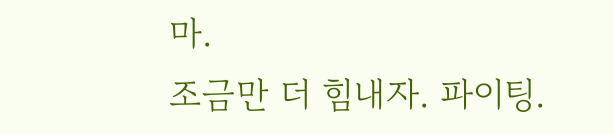마.
조금만 더 힘내자. 파이팅.